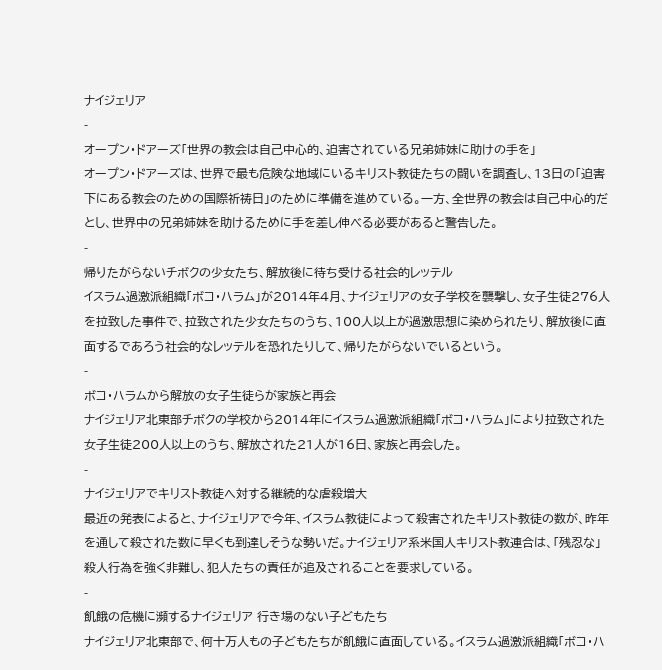ナイジェリア
-
オープン・ドアーズ「世界の教会は自己中心的、迫害されている兄弟姉妹に助けの手を」
オープン・ドアーズは、世界で最も危険な地域にいるキリスト教徒たちの闘いを調査し、13日の「迫害下にある教会のための国際祈祷日」のために準備を進めている。一方、全世界の教会は自己中心的だとし、世界中の兄弟姉妹を助けるために手を差し伸べる必要があると警告した。
-
帰りたがらないチボクの少女たち、解放後に待ち受ける社会的レッテル
イスラム過激派組織「ボコ・ハラム」が2014年4月、ナイジェリアの女子学校を襲撃し、女子生徒276人を拉致した事件で、拉致された少女たちのうち、100人以上が過激思想に染められたり、解放後に直面するであろう社会的なレッテルを恐れたりして、帰りたがらないでいるという。
-
ボコ・ハラムから解放の女子生徒らが家族と再会
ナイジェリア北東部チボクの学校から2014年にイスラム過激派組織「ボコ・ハラム」により拉致された女子生徒200人以上のうち、解放された21人が16日、家族と再会した。
-
ナイジェリアでキリスト教徒へ対する継続的な虐殺増大
最近の発表によると、ナイジェリアで今年、イスラム教徒によって殺害されたキリスト教徒の数が、昨年を通して殺された数に早くも到達しそうな勢いだ。ナイジェリア系米国人キリスト教連合は、「残忍な」殺人行為を強く非難し、犯人たちの責任が追及されることを要求している。
-
飢餓の危機に瀕するナイジェリア 行き場のない子どもたち
ナイジェリア北東部で、何十万人もの子どもたちが飢餓に直面している。イスラム過激派組織「ボコ・ハ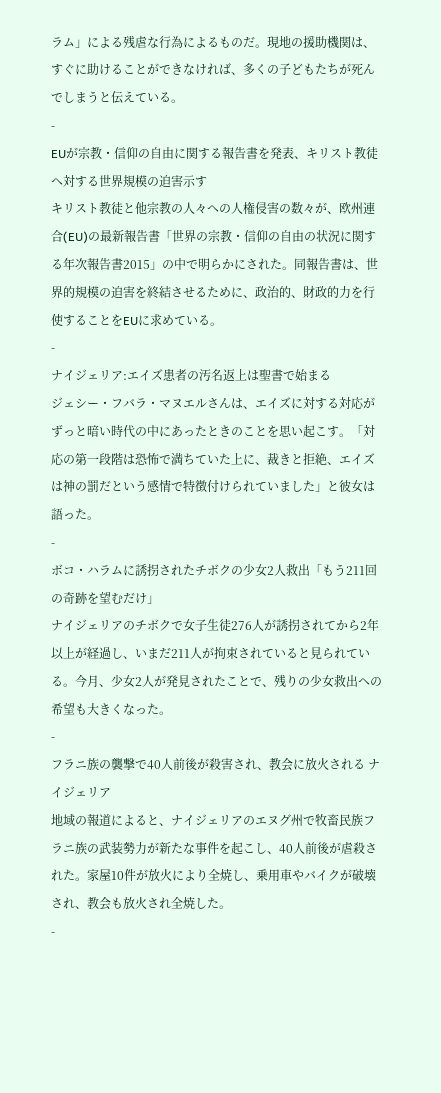ラム」による残虐な行為によるものだ。現地の援助機関は、すぐに助けることができなければ、多くの子どもたちが死んでしまうと伝えている。
-
EUが宗教・信仰の自由に関する報告書を発表、キリスト教徒へ対する世界規模の迫害示す
キリスト教徒と他宗教の人々への人権侵害の数々が、欧州連合(EU)の最新報告書「世界の宗教・信仰の自由の状況に関する年次報告書2015」の中で明らかにされた。同報告書は、世界的規模の迫害を終結させるために、政治的、財政的力を行使することをEUに求めている。
-
ナイジェリア:エイズ患者の汚名返上は聖書で始まる
ジェシー・フバラ・マヌエルさんは、エイズに対する対応がずっと暗い時代の中にあったときのことを思い起こす。「対応の第一段階は恐怖で満ちていた上に、裁きと拒絶、エイズは神の罰だという感情で特徴付けられていました」と彼女は語った。
-
ボコ・ハラムに誘拐されたチボクの少女2人救出「もう211回の奇跡を望むだけ」
ナイジェリアのチボクで女子生徒276人が誘拐されてから2年以上が経過し、いまだ211人が拘束されていると見られている。今月、少女2人が発見されたことで、残りの少女救出への希望も大きくなった。
-
フラニ族の襲撃で40人前後が殺害され、教会に放火される ナイジェリア
地域の報道によると、ナイジェリアのエヌグ州で牧畜民族フラニ族の武装勢力が新たな事件を起こし、40人前後が虐殺された。家屋10件が放火により全焼し、乗用車やバイクが破壊され、教会も放火され全焼した。
-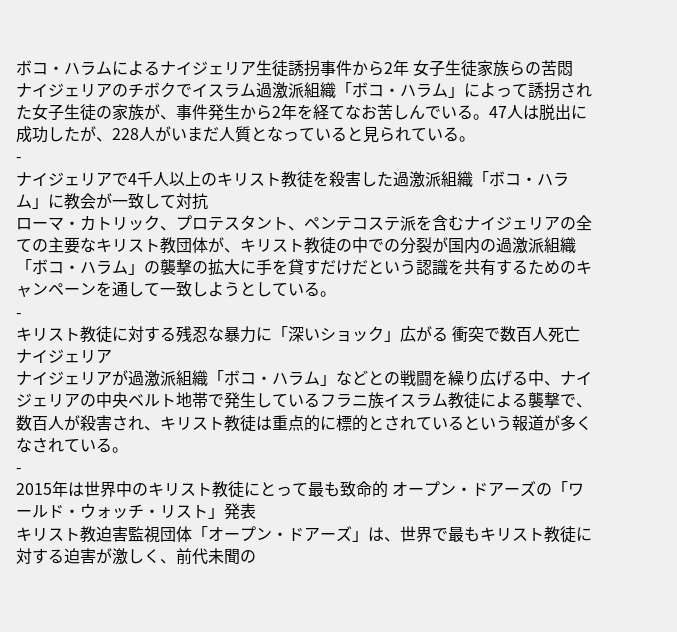ボコ・ハラムによるナイジェリア生徒誘拐事件から2年 女子生徒家族らの苦悶
ナイジェリアのチボクでイスラム過激派組織「ボコ・ハラム」によって誘拐された女子生徒の家族が、事件発生から2年を経てなお苦しんでいる。47人は脱出に成功したが、228人がいまだ人質となっていると見られている。
-
ナイジェリアで4千人以上のキリスト教徒を殺害した過激派組織「ボコ・ハラム」に教会が一致して対抗
ローマ・カトリック、プロテスタント、ペンテコステ派を含むナイジェリアの全ての主要なキリスト教団体が、キリスト教徒の中での分裂が国内の過激派組織「ボコ・ハラム」の襲撃の拡大に手を貸すだけだという認識を共有するためのキャンペーンを通して一致しようとしている。
-
キリスト教徒に対する残忍な暴力に「深いショック」広がる 衝突で数百人死亡 ナイジェリア
ナイジェリアが過激派組織「ボコ・ハラム」などとの戦闘を繰り広げる中、ナイジェリアの中央ベルト地帯で発生しているフラニ族イスラム教徒による襲撃で、数百人が殺害され、キリスト教徒は重点的に標的とされているという報道が多くなされている。
-
2015年は世界中のキリスト教徒にとって最も致命的 オープン・ドアーズの「ワールド・ウォッチ・リスト」発表
キリスト教迫害監視団体「オープン・ドアーズ」は、世界で最もキリスト教徒に対する迫害が激しく、前代未聞の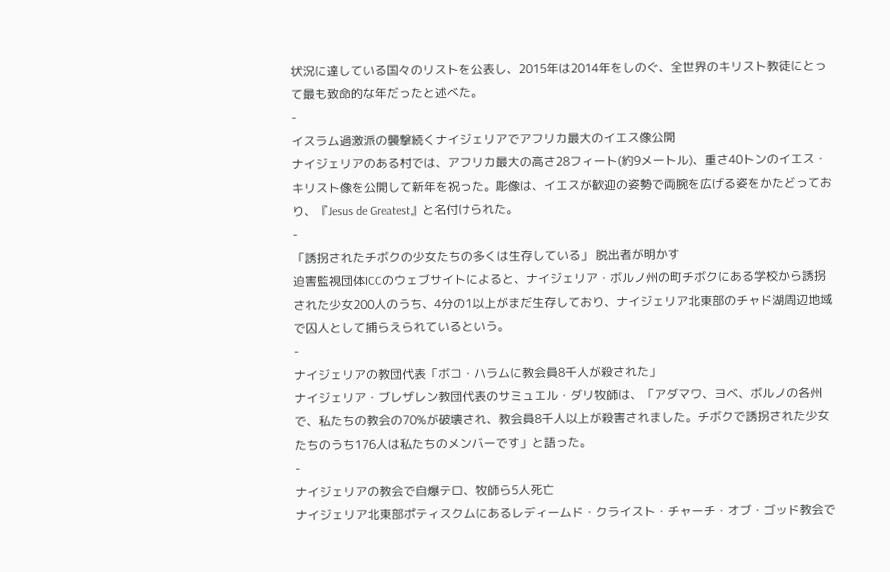状況に達している国々のリストを公表し、2015年は2014年をしのぐ、全世界のキリスト教徒にとって最も致命的な年だったと述べた。
-
イスラム過激派の襲撃続くナイジェリアでアフリカ最大のイエス像公開
ナイジェリアのある村では、アフリカ最大の高さ28フィート(約9メートル)、重さ40トンのイエス・キリスト像を公開して新年を祝った。彫像は、イエスが歓迎の姿勢で両腕を広げる姿をかたどっており、『Jesus de Greatest』と名付けられた。
-
「誘拐されたチボクの少女たちの多くは生存している」 脱出者が明かす
迫害監視団体ICCのウェブサイトによると、ナイジェリア・ボルノ州の町チボクにある学校から誘拐された少女200人のうち、4分の1以上がまだ生存しており、ナイジェリア北東部のチャド湖周辺地域で囚人として捕らえられているという。
-
ナイジェリアの教団代表「ボコ・ハラムに教会員8千人が殺された」
ナイジェリア・ブレザレン教団代表のサミュエル・ダリ牧師は、「アダマワ、ヨベ、ボルノの各州で、私たちの教会の70%が破壊され、教会員8千人以上が殺害されました。チボクで誘拐された少女たちのうち176人は私たちのメンバーです」と語った。
-
ナイジェリアの教会で自爆テロ、牧師ら5人死亡
ナイジェリア北東部ポティスクムにあるレディームド・クライスト・チャーチ・オブ・ゴッド教会で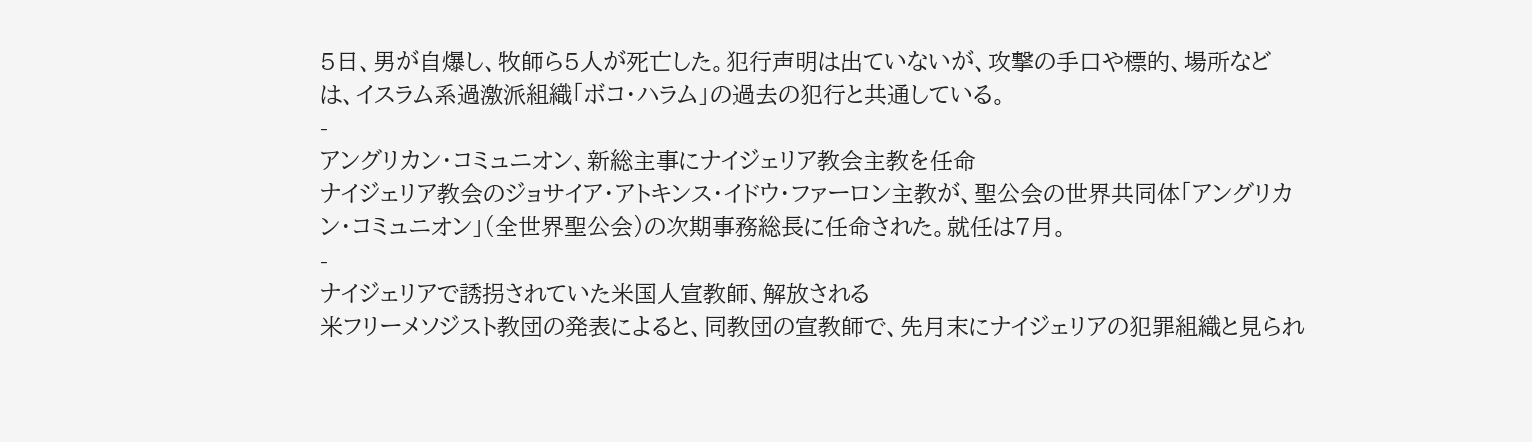5日、男が自爆し、牧師ら5人が死亡した。犯行声明は出ていないが、攻撃の手口や標的、場所などは、イスラム系過激派組織「ボコ・ハラム」の過去の犯行と共通している。
-
アングリカン・コミュニオン、新総主事にナイジェリア教会主教を任命
ナイジェリア教会のジョサイア・アトキンス・イドウ・ファーロン主教が、聖公会の世界共同体「アングリカン・コミュニオン」(全世界聖公会)の次期事務総長に任命された。就任は7月。
-
ナイジェリアで誘拐されていた米国人宣教師、解放される
米フリーメソジスト教団の発表によると、同教団の宣教師で、先月末にナイジェリアの犯罪組織と見られ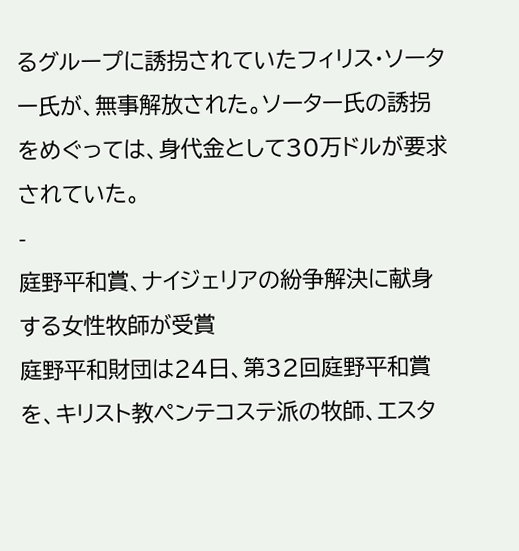るグループに誘拐されていたフィリス・ソーター氏が、無事解放された。ソーター氏の誘拐をめぐっては、身代金として30万ドルが要求されていた。
-
庭野平和賞、ナイジェリアの紛争解決に献身する女性牧師が受賞
庭野平和財団は24日、第32回庭野平和賞を、キリスト教ペンテコステ派の牧師、エスタ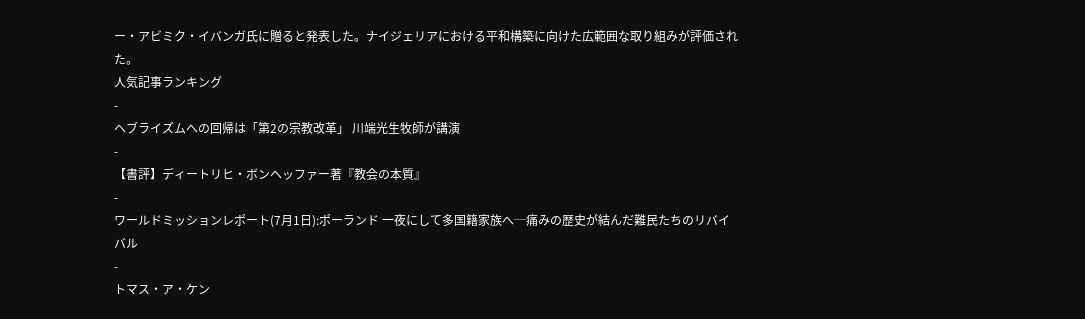ー・アビミク・イバンガ氏に贈ると発表した。ナイジェリアにおける平和構築に向けた広範囲な取り組みが評価された。
人気記事ランキング
-
ヘブライズムへの回帰は「第2の宗教改革」 川端光生牧師が講演
-
【書評】ディートリヒ・ボンヘッファー著『教会の本質』
-
ワールドミッションレポート(7月1日):ポーランド 一夜にして多国籍家族へ─痛みの歴史が結んだ難民たちのリバイバル
-
トマス・ア・ケン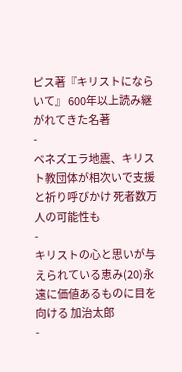ピス著『キリストにならいて』 600年以上読み継がれてきた名著
-
ベネズエラ地震、キリスト教団体が相次いで支援と祈り呼びかけ 死者数万人の可能性も
-
キリストの心と思いが与えられている恵み(20)永遠に価値あるものに目を向ける 加治太郎
-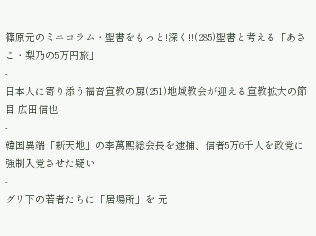篠原元のミニコラム・聖書をもっと!深く!!(285)聖書と考える「あさこ・梨乃の5万円旅」
-
日本人に寄り添う福音宣教の扉(251)地域教会が迎える宣教拡大の節目 広田信也
-
韓国異端「新天地」の李萬熙総会長を逮捕、信者5万6千人を政党に強制入党させた疑い
-
グリ下の若者たちに「居場所」を 元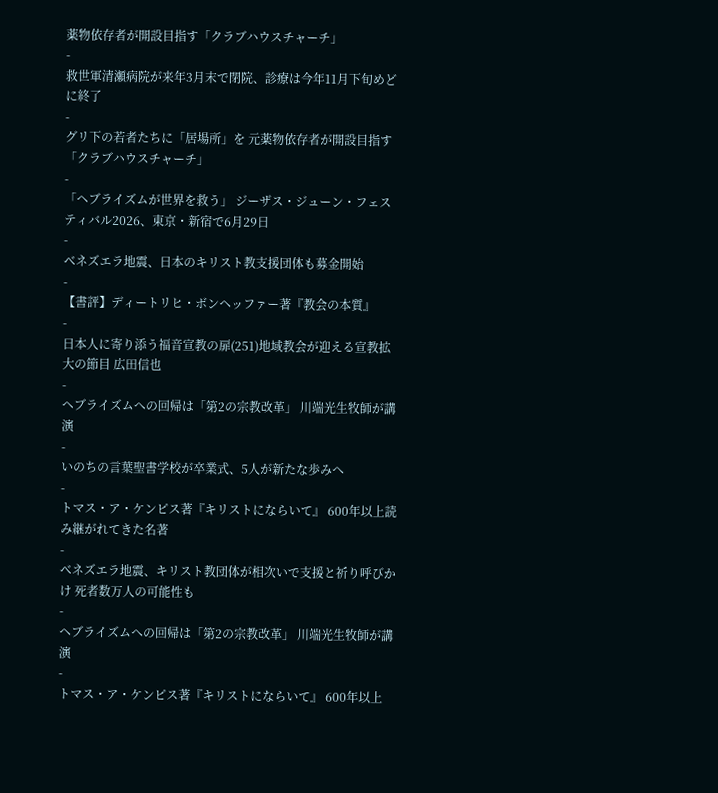薬物依存者が開設目指す「クラブハウスチャーチ」
-
救世軍清瀬病院が来年3月末で閉院、診療は今年11月下旬めどに終了
-
グリ下の若者たちに「居場所」を 元薬物依存者が開設目指す「クラブハウスチャーチ」
-
「ヘブライズムが世界を救う」 ジーザス・ジューン・フェスティバル2026、東京・新宿で6月29日
-
ベネズエラ地震、日本のキリスト教支援団体も募金開始
-
【書評】ディートリヒ・ボンヘッファー著『教会の本質』
-
日本人に寄り添う福音宣教の扉(251)地域教会が迎える宣教拡大の節目 広田信也
-
ヘブライズムへの回帰は「第2の宗教改革」 川端光生牧師が講演
-
いのちの言葉聖書学校が卒業式、5人が新たな歩みへ
-
トマス・ア・ケンピス著『キリストにならいて』 600年以上読み継がれてきた名著
-
ベネズエラ地震、キリスト教団体が相次いで支援と祈り呼びかけ 死者数万人の可能性も
-
ヘブライズムへの回帰は「第2の宗教改革」 川端光生牧師が講演
-
トマス・ア・ケンピス著『キリストにならいて』 600年以上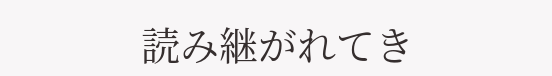読み継がれてき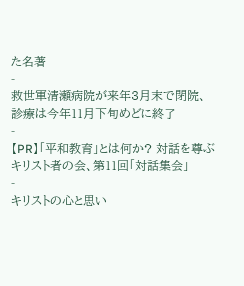た名著
-
救世軍清瀬病院が来年3月末で閉院、診療は今年11月下旬めどに終了
-
【PR】「平和教育」とは何か? 対話を尊ぶキリスト者の会、第11回「対話集会」
-
キリストの心と思い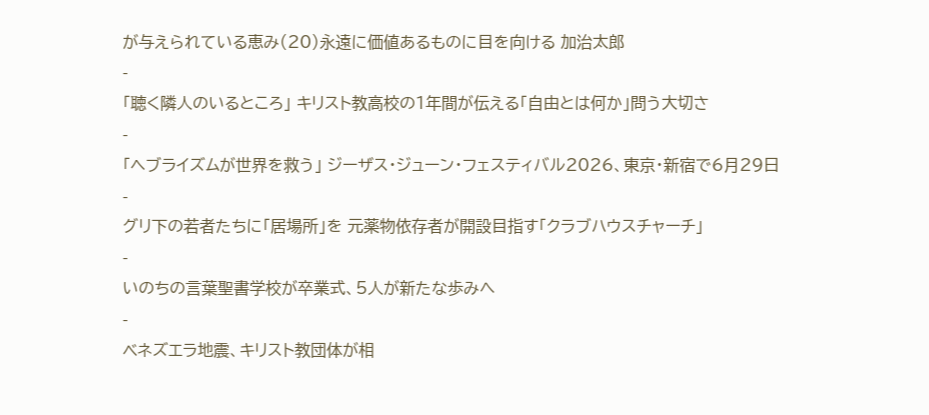が与えられている恵み(20)永遠に価値あるものに目を向ける 加治太郎
-
「聴く隣人のいるところ」 キリスト教高校の1年間が伝える「自由とは何か」問う大切さ
-
「ヘブライズムが世界を救う」 ジーザス・ジューン・フェスティバル2026、東京・新宿で6月29日
-
グリ下の若者たちに「居場所」を 元薬物依存者が開設目指す「クラブハウスチャーチ」
-
いのちの言葉聖書学校が卒業式、5人が新たな歩みへ
-
ベネズエラ地震、キリスト教団体が相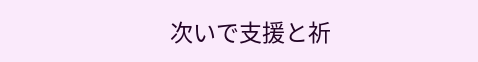次いで支援と祈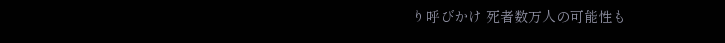り呼びかけ 死者数万人の可能性も